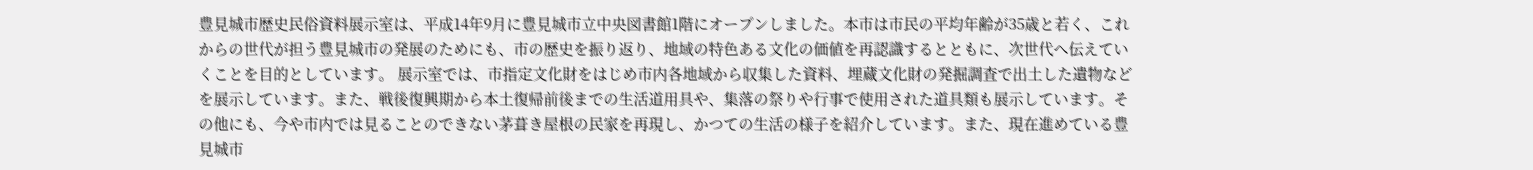豊見城市歴史民俗資料展示室は、平成14年9月に豊見城市立中央図書館1階にオープンしました。本市は市民の平均年齢が35歳と若く、これからの世代が担う豊見城市の発展のためにも、市の歴史を振り返り、地域の特色ある文化の価値を再認識するとともに、次世代へ伝えていくことを目的としています。 展示室では、市指定文化財をはじめ市内各地域から収集した資料、埋蔵文化財の発掘調査で出土した遺物などを展示しています。また、戦後復興期から本土復帰前後までの生活道用具や、集落の祭りや行事で使用された道具類も展示しています。その他にも、今や市内では見ることのできない茅葺き屋根の民家を再現し、かつての生活の様子を紹介しています。また、現在進めている豊見城市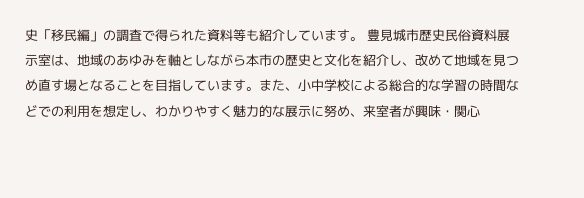史「移民編」の調査で得られた資料等も紹介しています。 豊見城市歴史民俗資料展示室は、地域のあゆみを軸としながら本市の歴史と文化を紹介し、改めて地域を見つめ直す場となることを目指しています。また、小中学校による総合的な学習の時間などでの利用を想定し、わかりやすく魅力的な展示に努め、来室者が興味・関心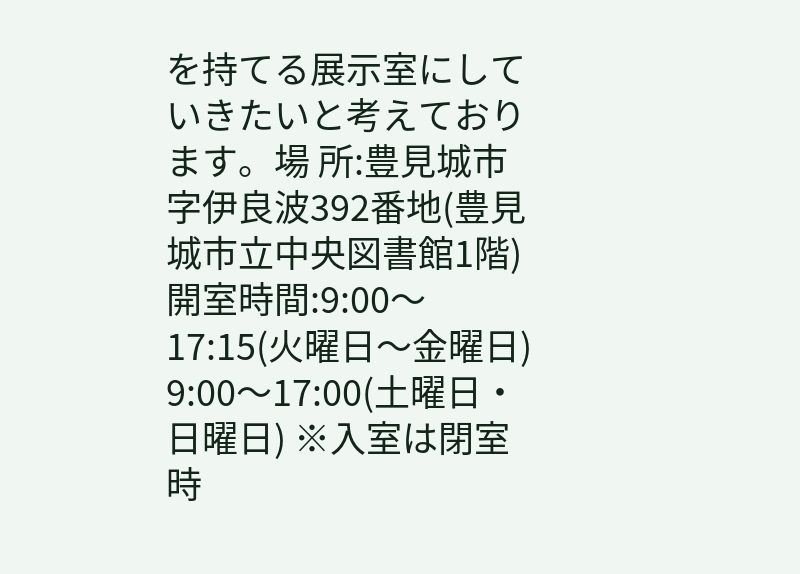を持てる展示室にしていきたいと考えております。場 所:豊見城市字伊良波392番地(豊見城市立中央図書館1階) 開室時間:9:00〜17:15(火曜日〜金曜日) 9:00〜17:00(土曜日・日曜日) ※入室は閉室時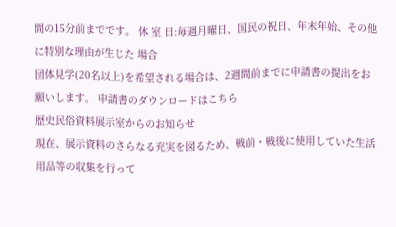間の15分前までです。 休 室 日:毎週月曜日、国民の祝日、年末年始、その他に特別な理由が生じた 場合
団体見学(20名以上)を希望される場合は、2週間前までに申請書の提出をお願いします。 申請書のダウンロードはこちら
歴史民俗資料展示室からのお知らせ
現在、展示資料のさらなる充実を図るため、戦前・戦後に使用していた生活用品等の収集を行って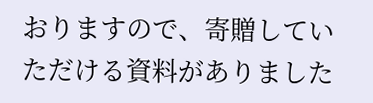おりますので、寄贈していただける資料がありました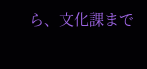ら、文化課まで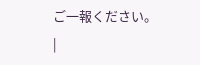ご一報ください。
|